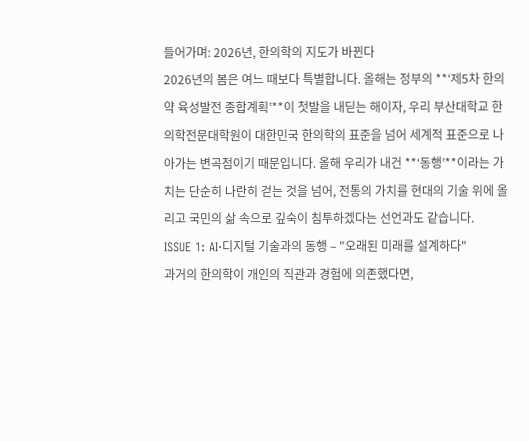들어가며: 2026년, 한의학의 지도가 바뀐다
2026년의 봄은 여느 때보다 특별합니다. 올해는 정부의 **‘제5차 한의약 육성발전 종합계획’**이 첫발을 내딛는 해이자, 우리 부산대학교 한의학전문대학원이 대한민국 한의학의 표준을 넘어 세계적 표준으로 나아가는 변곡점이기 때문입니다. 올해 우리가 내건 **‘동행’**이라는 가치는 단순히 나란히 걷는 것을 넘어, 전통의 가치를 현대의 기술 위에 올리고 국민의 삶 속으로 깊숙이 침투하겠다는 선언과도 같습니다.
ISSUE 1: AI·디지털 기술과의 동행 – "오래된 미래를 설계하다"
과거의 한의학이 개인의 직관과 경험에 의존했다면,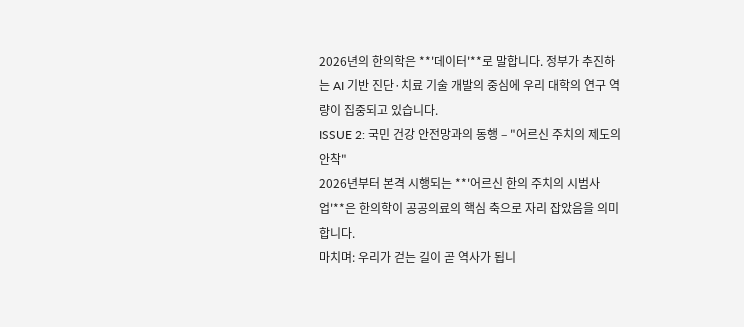2026년의 한의학은 **'데이터'**로 말합니다. 정부가 추진하는 AI 기반 진단·치료 기술 개발의 중심에 우리 대학의 연구 역량이 집중되고 있습니다.
ISSUE 2: 국민 건강 안전망과의 동행 – "어르신 주치의 제도의 안착"
2026년부터 본격 시행되는 **'어르신 한의 주치의 시범사업'**은 한의학이 공공의료의 핵심 축으로 자리 잡았음을 의미합니다.
마치며: 우리가 걷는 길이 곧 역사가 됩니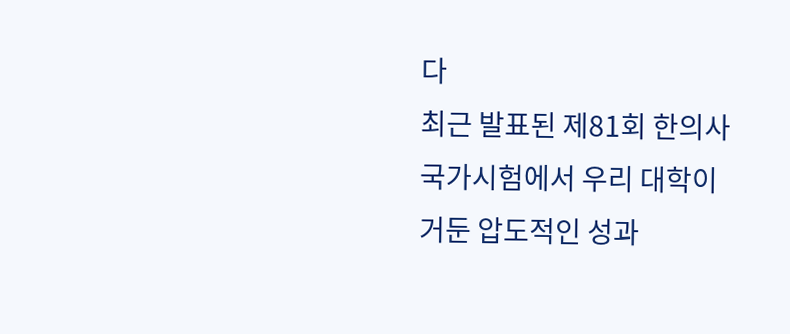다
최근 발표된 제81회 한의사 국가시험에서 우리 대학이 거둔 압도적인 성과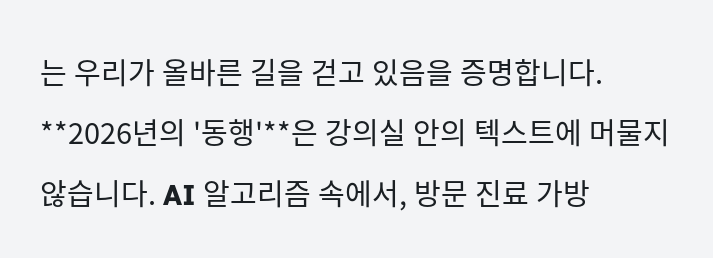는 우리가 올바른 길을 걷고 있음을 증명합니다. **2026년의 '동행'**은 강의실 안의 텍스트에 머물지 않습니다. AI 알고리즘 속에서, 방문 진료 가방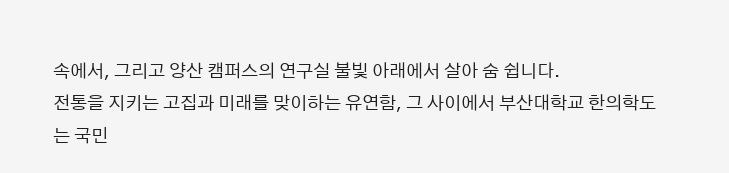속에서, 그리고 양산 캠퍼스의 연구실 불빛 아래에서 살아 숨 쉽니다.
전통을 지키는 고집과 미래를 맞이하는 유연함, 그 사이에서 부산대학교 한의학도는 국민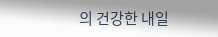의 건강한 내일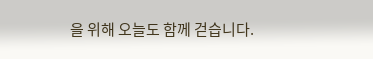을 위해 오늘도 함께 걷습니다.